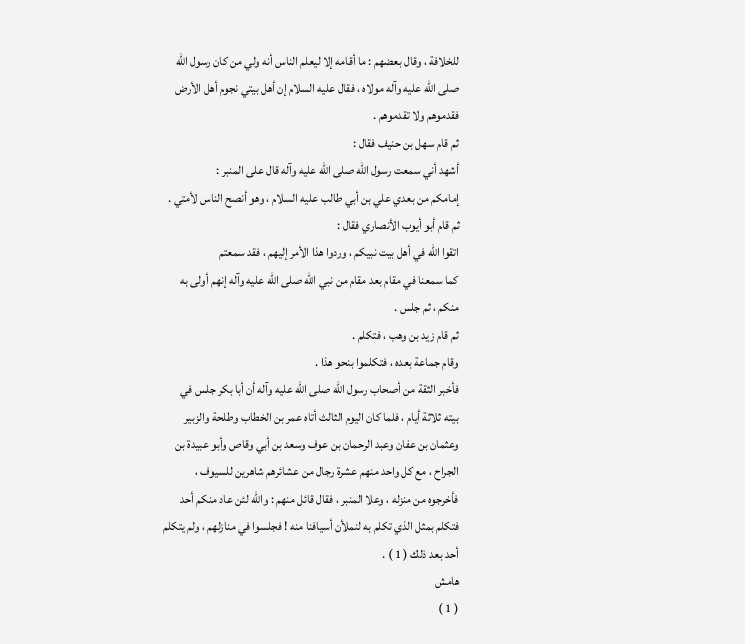للخلافة ، وقال بعضهم : ما أقامه إلا ليعلم الناس أنه ولي من كان رسول الله
صلى الله عليه وآله مولاه ، فقال عليه السلام إن أهل بيتي نجوم أهل الأرض
فقدموهم ولا تقدموهم .
ثم قام سهل بن حنيف فقال :
أشهد أني سمعت رسول الله صلى الله عليه وآله قال على المنبر :
إمامكم من بعدي علي بن أبي طالب عليه السلام ، وهو أنصح الناس لأمتي .
ثم قام أبو أيوب الأنصاري فقال :
اتقوا الله في أهل بيت نبيكم ، وردوا هذا الأمر إليهم ، فقد سمعتم
كما سمعنا في مقام بعد مقام من نبي الله صلى الله عليه وآله إنهم أولى به
منكم ، ثم جلس .
ثم قام زيد بن وهب ، فتكلم .
وقام جماعة بعده ، فتكلموا بنحو هذا .
فأخبر الثقة من أصحاب رسول الله صلى الله عليه وآله أن أبا بكر جلس في
بيته ثلاثة أيام ، فلما كان اليوم الثالث أتاه عمر بن الخطاب وطلحة والزبير
وعثمان بن عفان وعبد الرحمان بن عوف وسعد بن أبي وقاص وأبو عبيدة بن
الجراح ، مع كل واحد منهم عشرة رجال من عشائرهم شاهرين للسيوف ،
فأخرجوه من منزله ، وعلا المنبر ، فقال قائل منهم : والله لئن عاد منكم أحد
فتكلم بمثل الذي تكلم به لنملأن أسيافنا منه ! فجلسوا في منازلهم ، ولم يتكلم
أحد بعد ذلك ( 1 ) .
هامش
( 1 )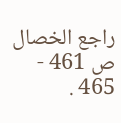راجع الخصال ص 461 - 465 .